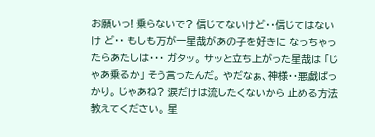お願いっ! 乗らないで? 信じてないけど・・信じてはないけ ど・・ もしも万が一星哉があの子を好きに なっちゃったらあたしは・・・ ガタッ。 サッと立ち上がった星哉は 「じゃあ乗るか」 そう言ったんだ。 やだなぁ、神様・・悪戯ばっかり。 じゃあね? 涙だけは流したくないから 止める方法教えてください。 星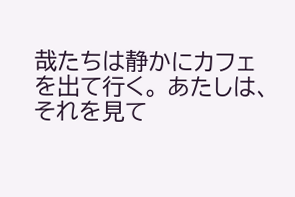哉たちは静かにカフェを出て行く。 あたしは、 それを見て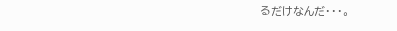るだけなんだ・・・。